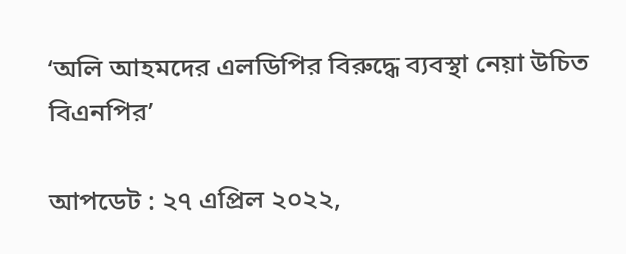‘অলি আহমদের এলডিপির বিরুদ্ধে ব্যবস্থা নেয়া উচিত বিএনপির’

আপডেট : ২৭ এপ্রিল ২০২২,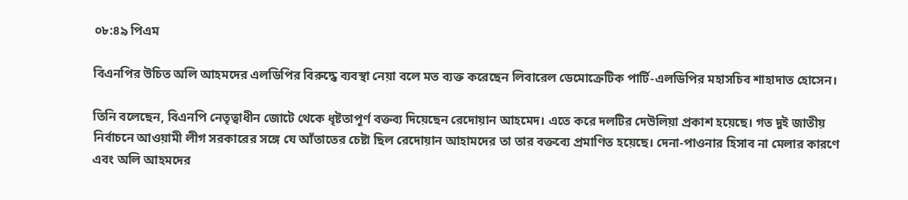০৮:৪৯ পিএম

বিএনপির উচিত অলি আহমদের এলডিপির বিরুদ্ধে ব্যবস্থা নেয়া বলে মত ব্যক্ত করেছেন লিবারেল ডেমোক্রেটিক পার্টি-এলডিপির মহাসচিব শাহাদাত হোসেন।

তিনি বলেছেন, বিএনপি নেতৃত্বাধীন জোটে থেকে ধৃষ্টতাপূর্ণ বক্তব্য দিয়েছেন রেদোয়ান আহমেদ। এতে করে দলটির দেউলিয়া প্রকাশ হয়েছে। গত দুই জাতীয় নির্বাচনে আওয়ামী লীগ সরকারের সঙ্গে যে আঁতাতের চেষ্টা ছিল রেদোয়ান আহামদের তা তার বক্তব্যে প্রমাণিত হয়েছে। দেনা-পাওনার হিসাব না মেলার কারণে এবং অলি আহমদের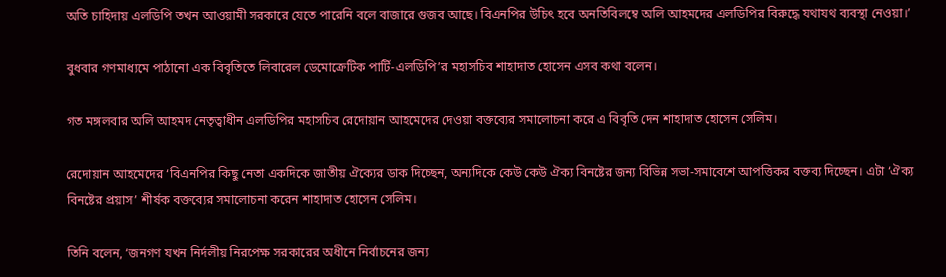অতি চাহিদায় এলডিপি তখন আওয়ামী সরকারে যেতে পারেনি বলে বাজারে গুজব আছে। বিএনপির উচিৎ হবে অনতিবিলম্বে অলি আহমদের এলডিপির বিরুদ্ধে যথাযথ ব্যবস্থা নেওয়া।’

বুধবার গণমাধ্যমে পাঠানো এক বিবৃতিতে লিবারেল ডেমোক্রেটিক পার্টি-এলডিপি’র মহাসচিব শাহাদাত হোসেন এসব কথা বলেন।

গত মঙ্গলবার অলি আহমদ নেতৃত্বাধীন এলডিপির মহাসচিব রেদোয়ান আহমেদের দেওয়া বক্তব্যের সমালোচনা করে এ বিবৃতি দেন শাহাদাত হোসেন সেলিম।

রেদোয়ান আহমেদের ‘বিএনপির কিছু নেতা একদিকে জাতীয় ঐক্যের ডাক দিচ্ছেন, অন্যদিকে কেউ কেউ ঐক্য বিনষ্টের জন্য বিভিন্ন সভা-সমাবেশে আপত্তিকর বক্তব্য দিচ্ছেন। এটা ‘ঐক্য বিনষ্টের প্রয়াস’ শীর্ষক বক্তব্যের সমালোচনা করেন শাহাদাত হোসেন সেলিম।

তিনি বলেন, ‘জনগণ যখন নির্দলীয় নিরপেক্ষ সরকারের অধীনে নির্বাচনের জন্য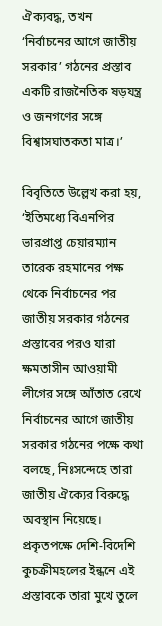ঐক্যবদ্ধ, তখন ‘নির্বাচনের আগে জাতীয় সরকার’ গঠনের প্রস্তাব একটি রাজনৈতিক ষড়যন্ত্র ও জনগণের সঙ্গে বিশ্বাসঘাতকতা মাত্র।’

বিবৃতিতে উল্লেখ করা হয়, ‘ইতিমধ্যে বিএনপির ভারপ্রাপ্ত চেয়ারম্যান তারেক রহমানের পক্ষ থেকে নির্বাচনের পর জাতীয় সরকার গঠনের প্রস্তাবের পরও যারা ক্ষমতাসীন আওয়ামী লীগের সঙ্গে আঁতাত রেখে নির্বাচনের আগে জাতীয় সরকার গঠনের পক্ষে কথা বলছে, নিঃসন্দেহে তারা জাতীয় ঐক্যের বিরুদ্ধে অবস্থান নিয়েছে। প্রকৃতপক্ষে দেশি-বিদেশি কুচক্রীমহলের ইন্ধনে এই প্রস্তাবকে তারা মুখে তুলে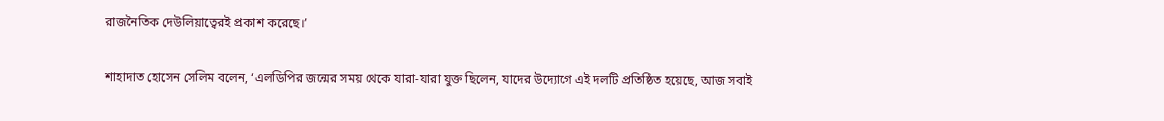রাজনৈতিক দেউলিয়াত্বেরই প্রকাশ করেছে।’

শাহাদাত হোসেন সেলিম বলেন, ‘এলডিপির জন্মের সময় থেকে যারা-যারা যুক্ত ছিলেন, যাদের উদ্যোগে এই দলটি প্রতিষ্ঠিত হয়েছে, আজ সবাই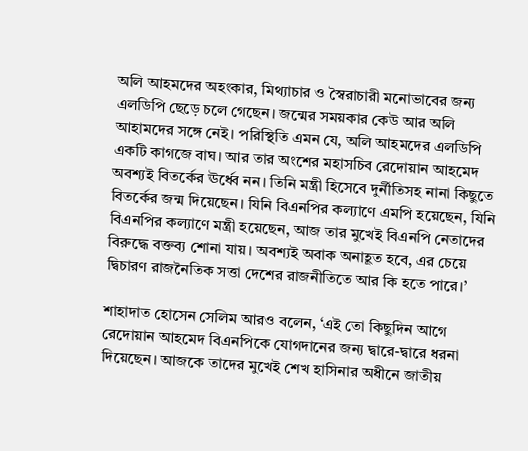অলি আহমদের অহংকার, মিথ্যাচার ও স্বৈরাচারী মনোভাবের জন্য এলডিপি ছেড়ে চলে গেছেন। জন্মের সময়কার কেউ আর অলি আহামদের সঙ্গে নেই। পরিস্থিতি এমন যে, অলি আহমদের এলডিপি একটি কাগজে বাঘ। আর তার অংশের মহাসচিব রেদোয়ান আহমেদ অবশ্যই বিতর্কের ঊর্ধ্বে নন। তিনি মন্ত্রী হিসেবে দুর্নীতিসহ নানা কিছুতে বিতর্কের জন্ম দিয়েছেন। যিনি বিএনপির কল্যাণে এমপি হয়েছেন, যিনি বিএনপির কল্যাণে মন্ত্রী হয়েছেন, আজ তার মুখেই বিএনপি নেতাদের বিরুদ্ধে বক্তব্য শোনা যায়। অবশ্যই অবাক অনাহূত হবে, এর চেয়ে দ্বিচারণ রাজনৈতিক সত্তা দেশের রাজনীতিতে আর কি হতে পারে।’

শাহাদাত হোসেন সেলিম আরও বলেন, ‘এই তো কিছুদিন আগে রেদোয়ান আহমেদ বিএনপিকে যোগদানের জন্য দ্বারে-দ্বারে ধরনা দিয়েছেন। আজকে তাদের মুখেই শেখ হাসিনার অধীনে জাতীয়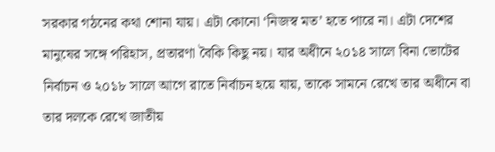সরকার গঠনের কথা শোনা যায়। এটা কোনো ‘নিজস্ব মত’ হতে পারে না। এটা দেশের মানুষের সঙ্গে পরিহাস, প্রতারণা বৈকি কিছু নয়। যার অধীনে ২০১৪ সালে বিনা ভোটের নির্বাচন ও ২০১৮ সালে আগে রাতে নির্বাচন হয়ে যায়, তাকে সামনে রেখে তার অধীনে বা তার দলকে রেখে জাতীয়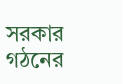সরকার গঠনের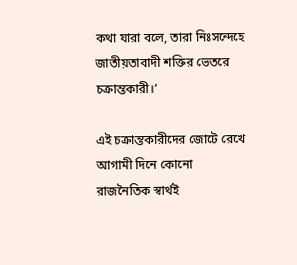কথা যারা বলে, তারা নিঃসন্দেহে জাতীয়তাবাদী শক্তির ভেতরে চক্রান্তকারী।’

এই চক্রান্তকারীদের জোটে রেখে আগামী দিনে কোনো রাজনৈতিক স্বার্থই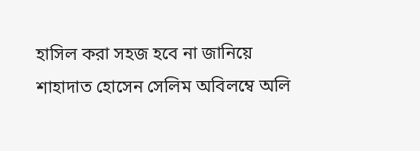হাসিল করা সহজ হবে না জানিয়ে শাহাদাত হোসেন সেলিম অবিলম্বে অলি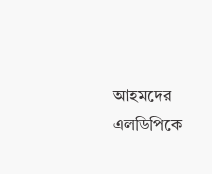আহমদের এলডিপিকে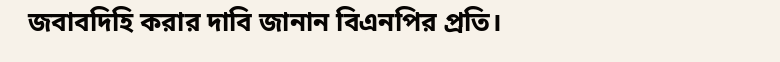জবাবদিহি করার দাবি জানান বিএনপির প্রতি।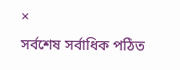×
সর্বশেষ সর্বাধিক পঠিত